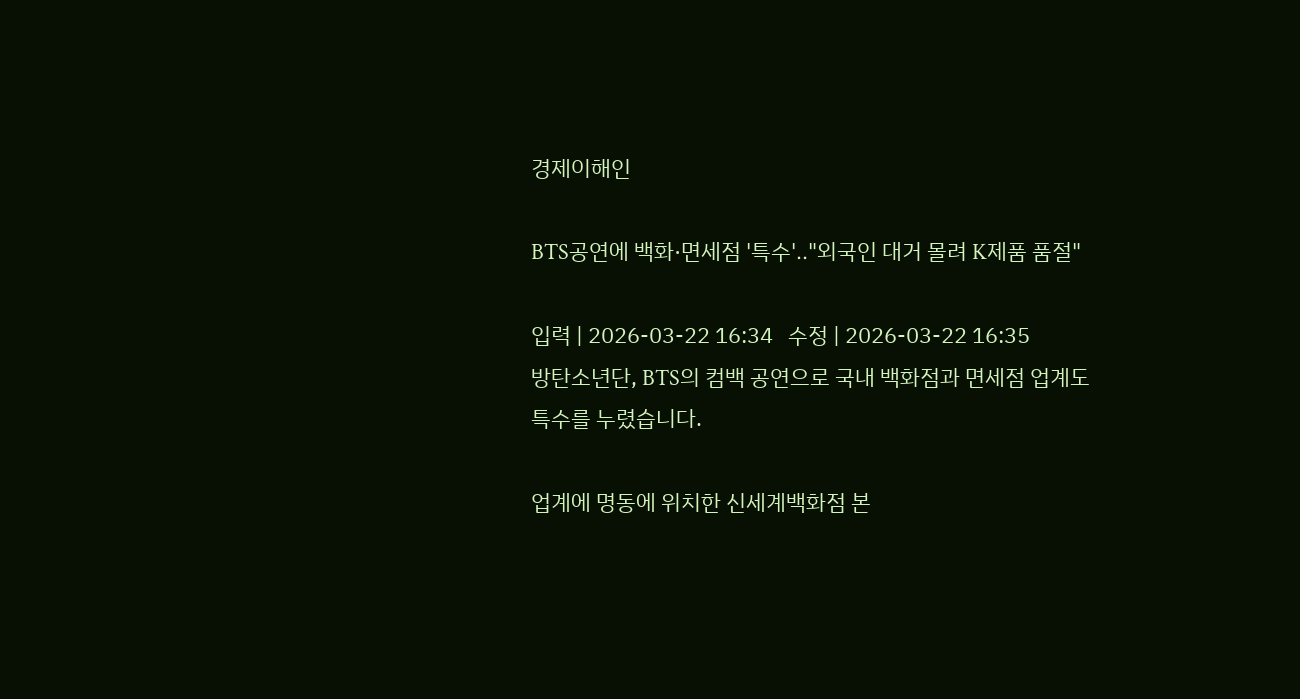경제이해인

BTS공연에 백화·면세점 '특수'‥"외국인 대거 몰려 K제품 품절"

입력 | 2026-03-22 16:34   수정 | 2026-03-22 16:35
방탄소년단, BTS의 컴백 공연으로 국내 백화점과 면세점 업계도 특수를 누렸습니다.

업계에 명동에 위치한 신세계백화점 본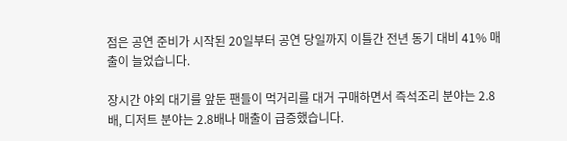점은 공연 준비가 시작된 20일부터 공연 당일까지 이틀간 전년 동기 대비 41% 매출이 늘었습니다.

장시간 야외 대기를 앞둔 팬들이 먹거리를 대거 구매하면서 즉석조리 분야는 2.8배, 디저트 분야는 2.8배나 매출이 급증했습니다.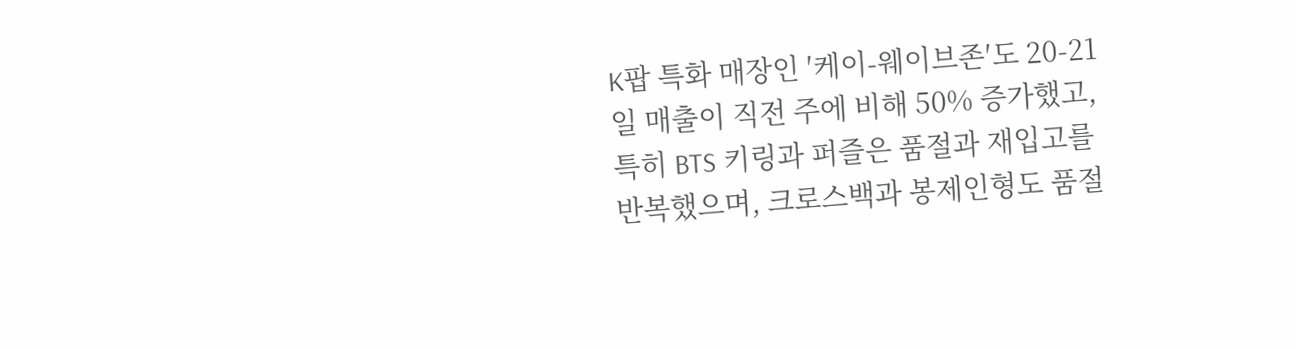K팝 특화 매장인 ′케이-웨이브존′도 20-21일 매출이 직전 주에 비해 50% 증가했고, 특히 BTS 키링과 퍼즐은 품절과 재입고를 반복했으며, 크로스백과 봉제인형도 품절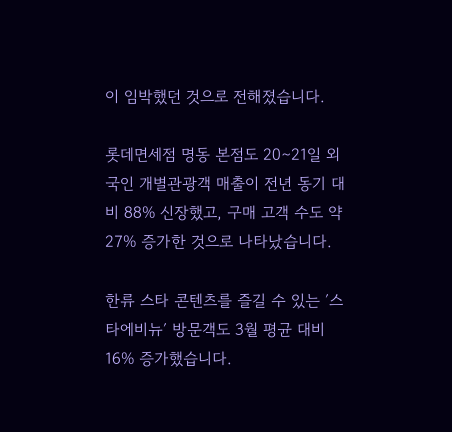이 임박했던 것으로 전해졌습니다.

롯데면세점 명동 본점도 20∼21일 외국인 개별관광객 매출이 전년 동기 대비 88% 신장했고, 구매 고객 수도 약 27% 증가한 것으로 나타났습니다.

한류 스타 콘텐츠를 즐길 수 있는 ′스타에비뉴′ 방문객도 3월 평균 대비 16% 증가했습니다.